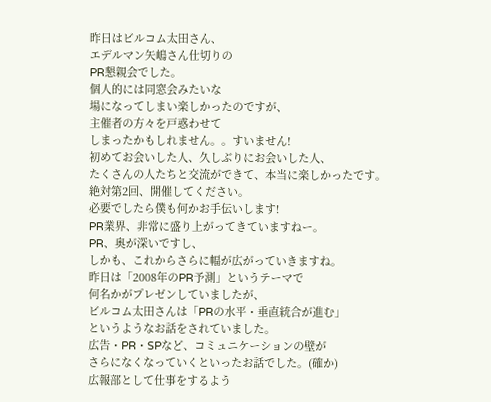昨日はビルコム太田さん、
エデルマン矢嶋さん仕切りの
PR懇親会でした。
個人的には同窓会みたいな
場になってしまい楽しかったのですが、
主催者の方々を戸惑わせて
しまったかもしれません。。すいません!
初めてお会いした人、久しぶりにお会いした人、
たくさんの人たちと交流ができて、本当に楽しかったです。
絶対第2回、開催してください。
必要でしたら僕も何かお手伝いします!
PR業界、非常に盛り上がってきていますねー。
PR、奥が深いですし、
しかも、これからさらに幅が広がっていきますね。
昨日は「2008年のPR予測」というテーマで
何名かがプレゼンしていましたが、
ビルコム太田さんは「PRの水平・垂直統合が進む」
というようなお話をされていました。
広告・PR・SPなど、コミュニケーションの壁が
さらになくなっていくといったお話でした。(確か)
広報部として仕事をするよう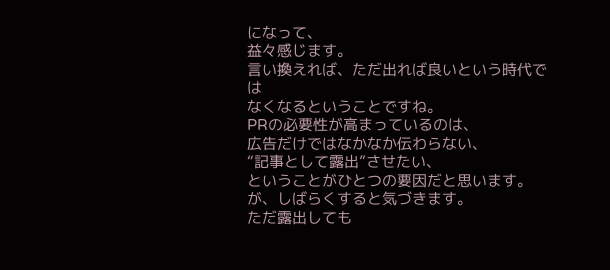になって、
益々感じます。
言い換えれば、ただ出れば良いという時代では
なくなるということですね。
PRの必要性が高まっているのは、
広告だけではなかなか伝わらない、
“記事として露出”させたい、
ということがひとつの要因だと思います。
が、しばらくすると気づきます。
ただ露出しても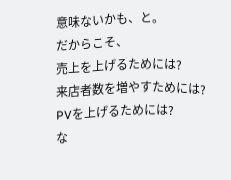意味ないかも、と。
だからこそ、
売上を上げるためには?
来店者数を増やすためには?
PVを上げるためには?
な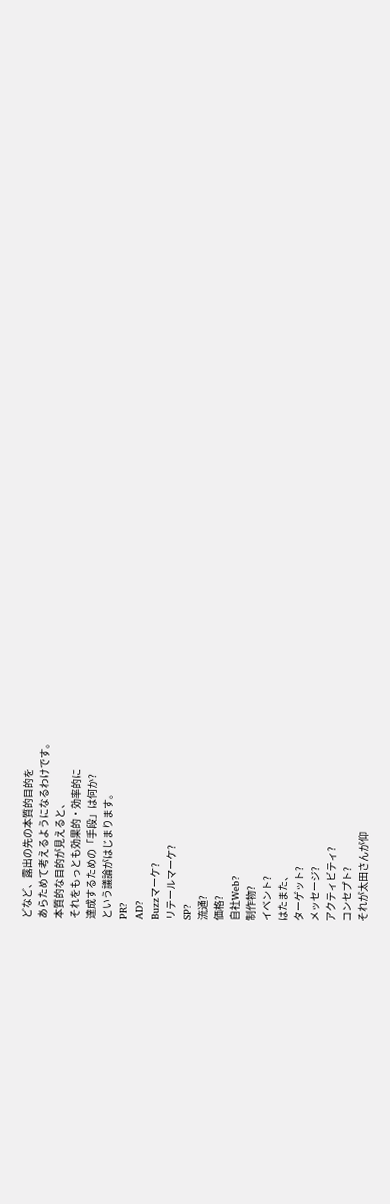どなど、露出の先の本質的目的を
あらためて考えるようになるわけです。
本質的な目的が見えると、
それをもっとも効果的・効率的に
達成するための「手段」は何か?
という議論がはじまります。
PR?
AD?
Buzzマーケ?
リテールマーケ?
SP?
流通?
価格?
自社Web?
制作物?
イベント?
はたまた、
ターゲット?
メッセージ?
アクティビティ?
コンセプト?
それが太田さんが仰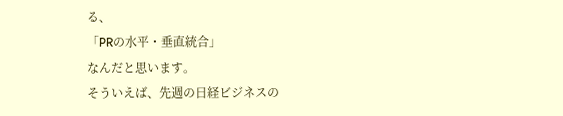る、
「PRの水平・垂直統合」
なんだと思います。
そういえば、先週の日経ビジネスの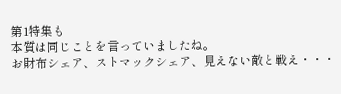第1特集も
本質は同じことを言っていましたね。
お財布シェア、ストマックシェア、見えない敵と戦え・・・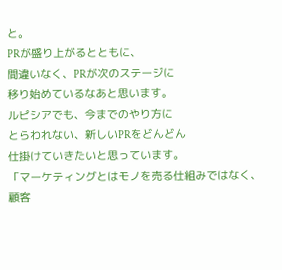と。
PRが盛り上がるとともに、
間違いなく、PRが次のステージに
移り始めているなあと思います。
ルピシアでも、今までのやり方に
とらわれない、新しいPRをどんどん
仕掛けていきたいと思っています。
「マーケティングとはモノを売る仕組みではなく、
顧客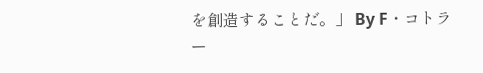を創造することだ。」 By F・コトラー